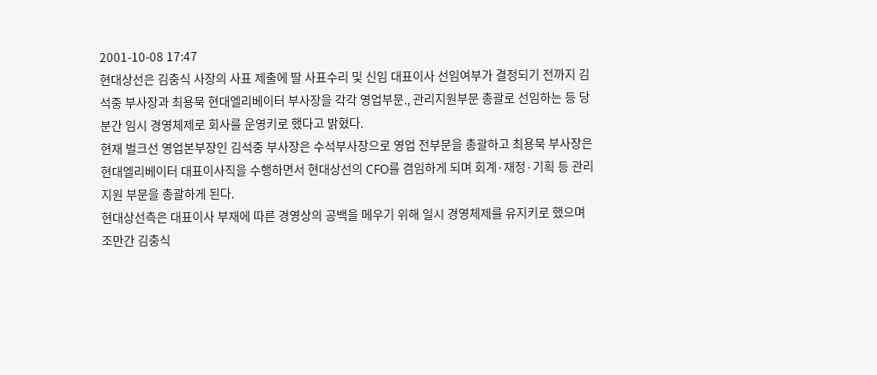2001-10-08 17:47
현대상선은 김충식 사장의 사표 제출에 딸 사표수리 및 신임 대표이사 선임여부가 결정되기 전까지 김석중 부사장과 최용묵 현대엘리베이터 부사장을 각각 영업부문., 관리지원부문 총괄로 선임하는 등 당분간 임시 경영체제로 회사를 운영키로 했다고 밝혔다.
현재 벌크선 영업본부장인 김석중 부사장은 수석부사장으로 영업 전부문을 총괄하고 최용묵 부사장은 현대엘리베이터 대표이사직을 수행하면서 현대상선의 CFO를 겸임하게 되며 회계·재정·기획 등 관리지원 부문을 총괄하게 된다.
현대상선측은 대표이사 부재에 따른 경영상의 공백을 메우기 위해 일시 경영체제를 유지키로 했으며 조만간 김충식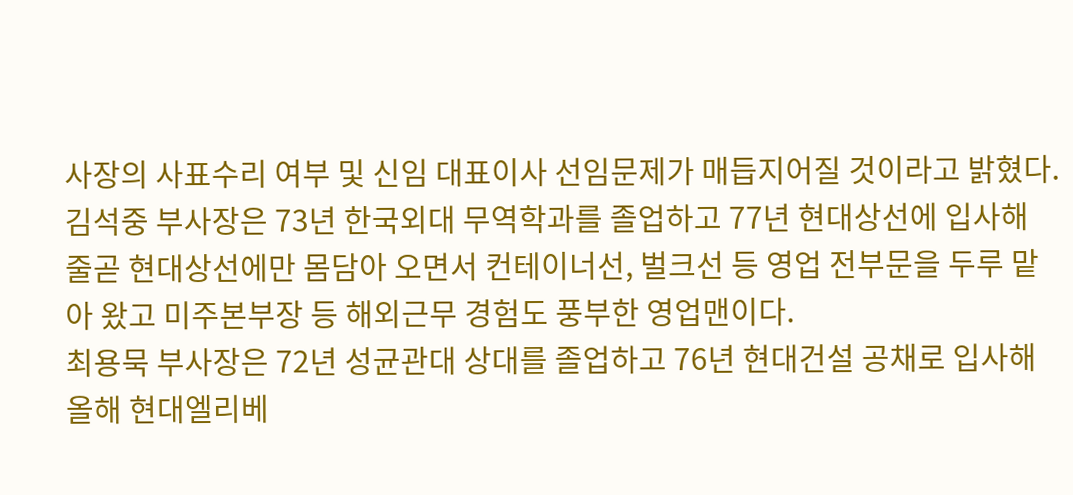사장의 사표수리 여부 및 신임 대표이사 선임문제가 매듭지어질 것이라고 밝혔다. 김석중 부사장은 73년 한국외대 무역학과를 졸업하고 77년 현대상선에 입사해 줄곧 현대상선에만 몸담아 오면서 컨테이너선, 벌크선 등 영업 전부문을 두루 맡아 왔고 미주본부장 등 해외근무 경험도 풍부한 영업맨이다.
최용묵 부사장은 72년 성균관대 상대를 졸업하고 76년 현대건설 공채로 입사해 올해 현대엘리베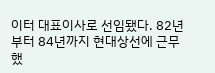이터 대표이사로 선임됐다. 82년부터 84년까지 현대상선에 근무했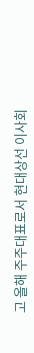고 올해 주주대표로서 현대상선 이사회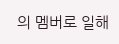의 멤버로 일해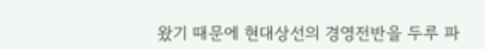왔기 때문에 현대상선의 경영전반을 두루 파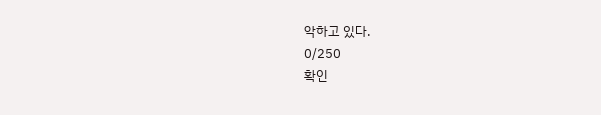악하고 있다.
0/250
확인